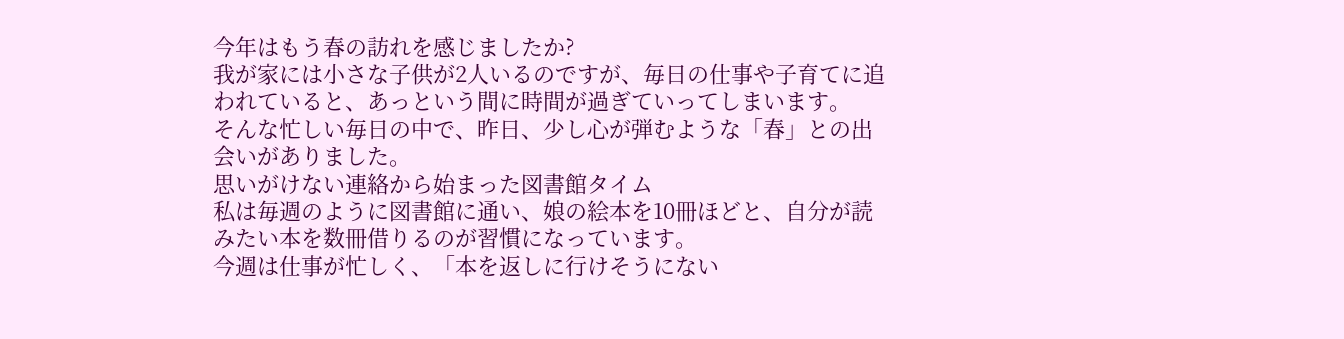今年はもう春の訪れを感じましたか?
我が家には小さな子供が2人いるのですが、毎日の仕事や子育てに追われていると、あっという間に時間が過ぎていってしまいます。
そんな忙しい毎日の中で、昨日、少し心が弾むような「春」との出会いがありました。
思いがけない連絡から始まった図書館タイム
私は毎週のように図書館に通い、娘の絵本を10冊ほどと、自分が読みたい本を数冊借りるのが習慣になっています。
今週は仕事が忙しく、「本を返しに行けそうにない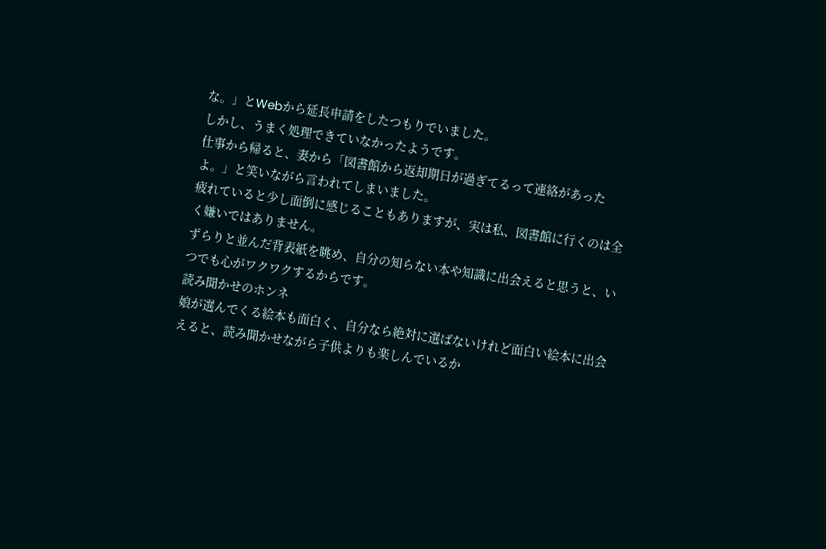な。」とWebから延長申請をしたつもりでいました。
しかし、うまく処理できていなかったようです。
仕事から帰ると、妻から「図書館から返却期日が過ぎてるって連絡があったよ。」と笑いながら言われてしまいました。
疲れていると少し面倒に感じることもありますが、実は私、図書館に行くのは全く嫌いではありません。
ずらりと並んだ背表紙を眺め、自分の知らない本や知識に出会えると思うと、いつでも心がワクワクするからです。
読み聞かせのホンネ
娘が選んでくる絵本も面白く、自分なら絶対に選ばないけれど面白い絵本に出会えると、読み聞かせながら子供よりも楽しんでいるか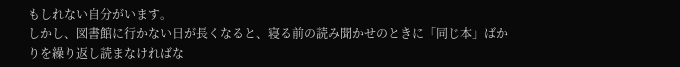もしれない自分がいます。
しかし、図書館に行かない日が長くなると、寝る前の読み聞かせのときに「同じ本」ばかりを繰り返し読まなければな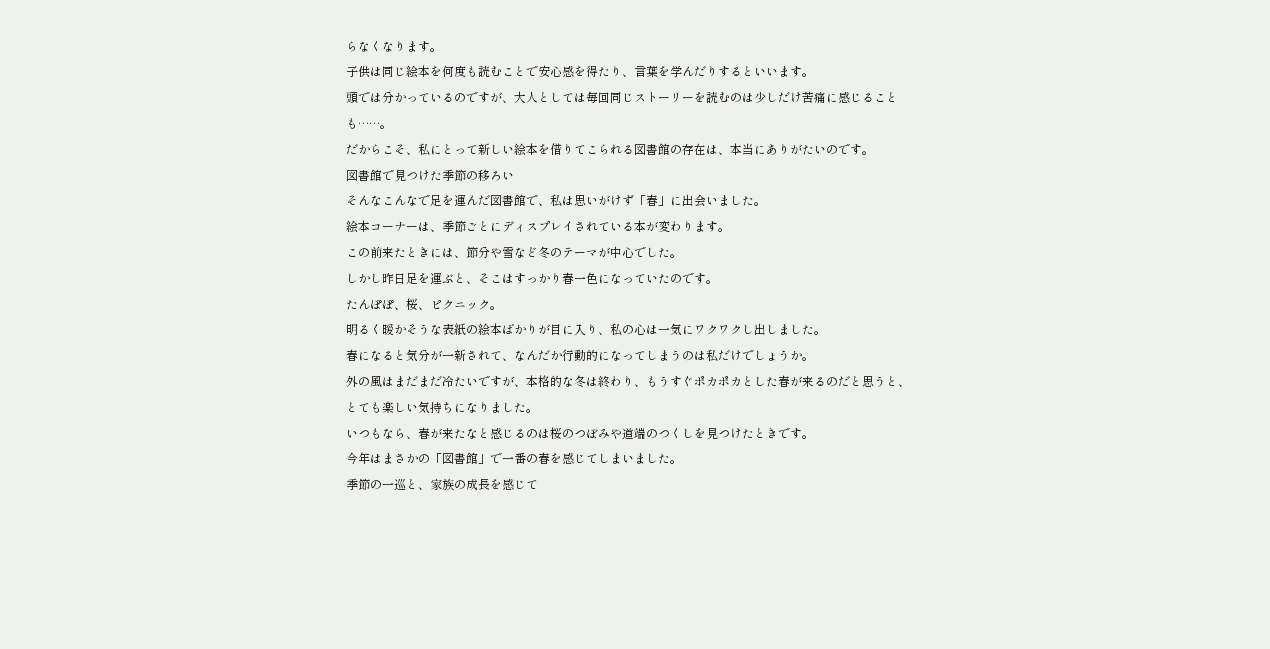らなくなります。
子供は同じ絵本を何度も読むことで安心感を得たり、言葉を学んだりするといいます。
頭では分かっているのですが、大人としては毎回同じストーリーを読むのは少しだけ苦痛に感じることも……。
だからこそ、私にとって新しい絵本を借りてこられる図書館の存在は、本当にありがたいのです。
図書館で見つけた季節の移ろい
そんなこんなで足を運んだ図書館で、私は思いがけず「春」に出会いました。
絵本コーナーは、季節ごとにディスプレイされている本が変わります。
この前来たときには、節分や雪など冬のテーマが中心でした。
しかし昨日足を運ぶと、そこはすっかり春一色になっていたのです。
たんぽぽ、桜、ピクニック。
明るく暖かそうな表紙の絵本ばかりが目に入り、私の心は一気にワクワクし出しました。
春になると気分が一新されて、なんだか行動的になってしまうのは私だけでしょうか。
外の風はまだまだ冷たいですが、本格的な冬は終わり、もうすぐポカポカとした春が来るのだと思うと、とても楽しい気持ちになりました。
いつもなら、春が来たなと感じるのは桜のつぼみや道端のつくしを見つけたときです。
今年はまさかの「図書館」で一番の春を感じてしまいました。
季節の一巡と、家族の成長を感じて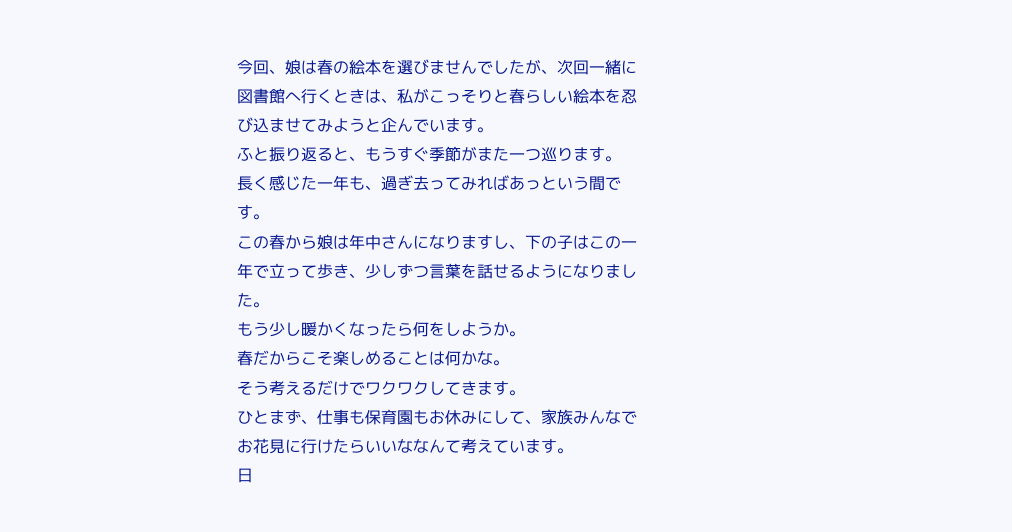今回、娘は春の絵本を選びませんでしたが、次回一緒に図書館へ行くときは、私がこっそりと春らしい絵本を忍び込ませてみようと企んでいます。
ふと振り返ると、もうすぐ季節がまた一つ巡ります。
長く感じた一年も、過ぎ去ってみればあっという間です。
この春から娘は年中さんになりますし、下の子はこの一年で立って歩き、少しずつ言葉を話せるようになりました。
もう少し暖かくなったら何をしようか。
春だからこそ楽しめることは何かな。
そう考えるだけでワクワクしてきます。
ひとまず、仕事も保育園もお休みにして、家族みんなでお花見に行けたらいいななんて考えています。
日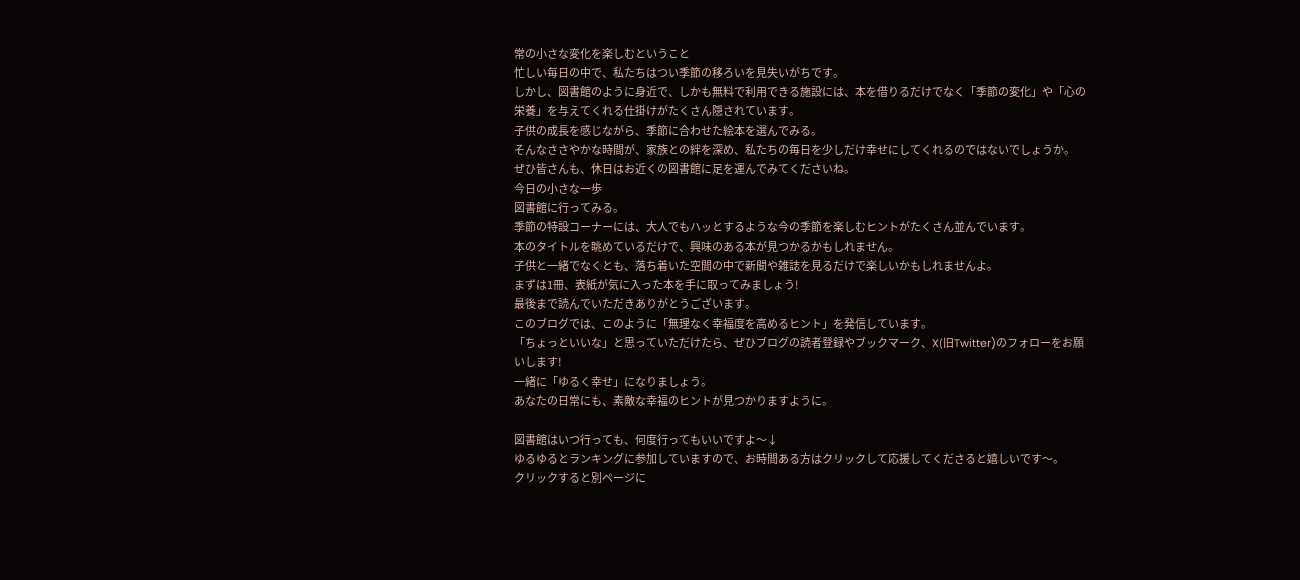常の小さな変化を楽しむということ
忙しい毎日の中で、私たちはつい季節の移ろいを見失いがちです。
しかし、図書館のように身近で、しかも無料で利用できる施設には、本を借りるだけでなく「季節の変化」や「心の栄養」を与えてくれる仕掛けがたくさん隠されています。
子供の成長を感じながら、季節に合わせた絵本を選んでみる。
そんなささやかな時間が、家族との絆を深め、私たちの毎日を少しだけ幸せにしてくれるのではないでしょうか。
ぜひ皆さんも、休日はお近くの図書館に足を運んでみてくださいね。
今日の小さな一歩
図書館に行ってみる。
季節の特設コーナーには、大人でもハッとするような今の季節を楽しむヒントがたくさん並んでいます。
本のタイトルを眺めているだけで、興味のある本が見つかるかもしれません。
子供と一緒でなくとも、落ち着いた空間の中で新聞や雑誌を見るだけで楽しいかもしれませんよ。
まずは1冊、表紙が気に入った本を手に取ってみましょう!
最後まで読んでいただきありがとうございます。
このブログでは、このように「無理なく幸福度を高めるヒント」を発信しています。
「ちょっといいな」と思っていただけたら、ぜひブログの読者登録やブックマーク、X(旧Twitter)のフォローをお願いします!
一緒に「ゆるく幸せ」になりましょう。
あなたの日常にも、素敵な幸福のヒントが見つかりますように。

図書館はいつ行っても、何度行ってもいいですよ〜↓
ゆるゆるとランキングに参加していますので、お時間ある方はクリックして応援してくださると嬉しいです〜。
クリックすると別ページに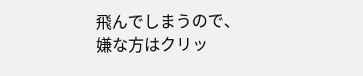飛んでしまうので、嫌な方はクリッ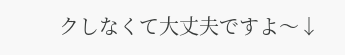クしなくて大丈夫ですよ〜↓